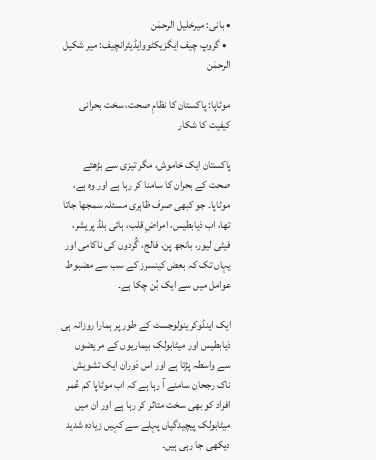• بانی: میرخلیل الرحمٰن
  • گروپ چیف ایگزیکٹووایڈیٹرانچیف: میر شکیل الرحمٰن

موٹاپا: پاکستان کا نظامِ صحت، سخت بحرانی کیفیت کا شکار

پاکستان ایک خاموش، مگر تیزی سے بڑھتے صحت کے بحران کا سامنا کر رہا ہے اور وہ ہے، موٹاپا۔ جو کبھی صرف ظاہری مسئلہ سمجھا جاتا تھا، اب ذیابطیس، امراضِ قلب، ہائی بلڈ پریشر، فیٹی لیور، بانجھ پن، فالج، گُردوں کی ناکامی اور یہاں تک کہ بعض کینسرز کے سب سے مضبوط عوامل میں سے ایک بُن چکا ہے۔

ایک اینڈوکرینولوجسٹ کے طور پر ہمارا روزانہ ہی ذیابطیس اور میٹابولک بیماریوں کے مریضوں سے واسطہ پڑتا ہے اور اس دَوران ایک تشویش ناک رجحان سامنے آ رہا ہے کہ اب موٹاپا کم عُمر افراد کو بھی سخت متاثر کر رہا ہے اور ان میں میٹابولک پیچیدگیاں پہلے سے کہیں زیادہ شدید دیکھی جا رہی ہیں۔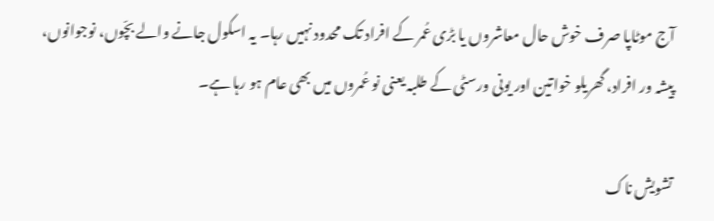آج موٹاپا صرف خوش حال معاشروں یا بڑی عُمر کے افراد تک محدود نہیں رہا۔ یہ اسکول جانے والے بچّوں، نوجوانوں، پیشہ ور افراد، گھریلو خواتین اور یونی ورسٹی کے طلبہ یعنی نو عُمروں میں بھی عام ہو رہا ہے۔

تشویش ناک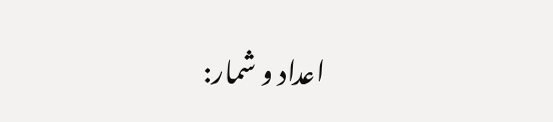اعداد و شمار: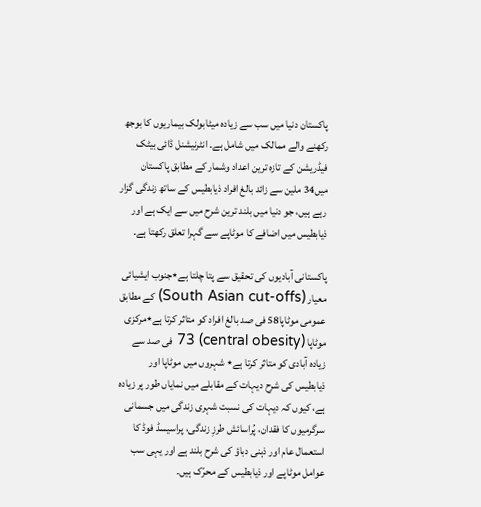پاکستان دنیا میں سب سے زیادہ میٹابولک بیماریوں کا بوجھ رکھنے والے ممالک میں شامل ہے۔ انٹرنیشنل ڈائی بیٹک فیڈریشن کے تازہ ترین اعداد وشمار کے مطابق پاکستان میں34 ملین سے زائد بالغ افراد ذیابطیس کے ساتھ زندگی گزار رہے ہیں، جو دنیا میں بلند ترین شرح میں سے ایک ہے اور ذیابطیس میں اضافے کا موٹاپے سے گہرا تعلق رکھتا ہے۔

پاکستانی آبادیوں کی تحقیق سے پتا چلتا ہے٭جنوب ایشیائی معیار (South Asian cut-offs) کے مطابق عمومی موٹاپا58 فی صد بالغ افراد کو متاثر کرتا ہے٭مرکزی موٹاپا (central obesity) 73 فی صد سے زیادہ آبادی کو متاثر کرتا ہے٭ شہروں میں موٹاپا اور ذیابطیس کی شرح دیہات کے مقابلے میں نمایاں طور پر زیادہ ہے، کیوں کہ دیہات کی نسبت شہری زندگی میں جسمانی سرگرمیوں کا فقدان، پُراسائش طرزِ زندگی، پراسیسڈ فوڈ کا استعمال عام اور ذہنی دباؤ کی شرح بلند ہے اور یہی سب عوامل موٹاپے اور ذیابطیس کے محرّک ہیں۔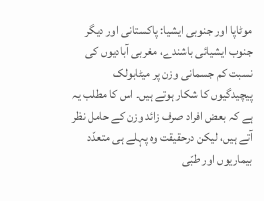موٹاپا اور جنوبی ایشیا: پاکستانی اور دیگر جنوب ایشیائی باشندے، مغربی آبادیوں کی نسبت کم جسمانی وزن پر میٹابولک پیچیدگیوں کا شکار ہوتے ہیں۔ اس کا مطلب یہ ہے کہ بعض افراد صرف زائد وزن کے حامل نظر آتے ہیں، لیکن درحقیقت وہ پہلے ہی متعدّد بیماریوں اور طبّی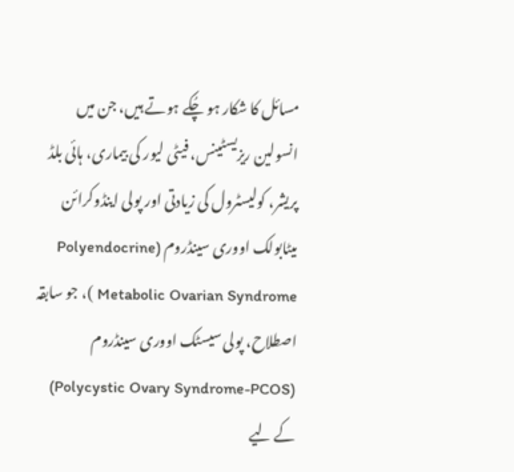مسائل کا شکار ہو چُکے ہوتے ہیں، جن میں انسولین ریزیسٹینس، فیٹی لیور کی بیماری، ہائی بلڈ پریشر، کولیسٹرول کی زیادتی اور پولی اینڈوکرائن میٹابولک اووری سینڈروم (Polyendocrine Metabolic Ovarian Syndrome )، جو سابقہ اصطلاح، پولی سیسٹک اووری سینڈروم (Polycystic Ovary Syndrome-PCOS) کے لیے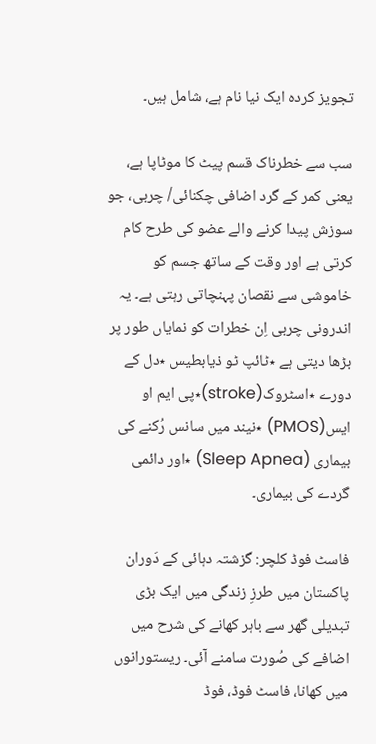تجویز کردہ ایک نیا نام ہے، شامل ہیں۔

سب سے خطرناک قسم پیٹ کا موٹاپا ہے، یعنی کمر کے گرد اضافی چکنائی/ چربی، جو سوزش پیدا کرنے والے عضو کی طرح کام کرتی ہے اور وقت کے ساتھ جسم کو خاموشی سے نقصان پہنچاتی رہتی ہے۔ یہ اندرونی چربی اِن خطرات کو نمایاں طور پر بڑھا دیتی ہے ٭ٹائپ ٹو ذیابطیس ٭دل کے دورے ٭اسٹروک(stroke)٭پی ایم او ایس(PMOS) ٭نیند میں سانس رُکنے کی بیماری (Sleep Apnea) ٭اور دائمی گردے کی بیماری۔

فاسٹ فوڈ کلچر: گزشتہ دہائی کے دَوران پاکستان میں طرزِ زندگی میں ایک بڑی تبدیلی گھر سے باہر کھانے کی شرح میں اضافے کی صُورت سامنے آئی۔ ریستورانوں میں کھانا، فاسٹ فوڈ، فوڈ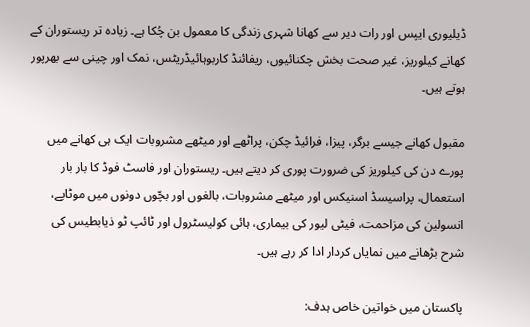ڈیلیوری ایپس اور رات دیر سے کھانا شہری زندگی کا معمول بن چُکا ہے۔ زیادہ تر ریستوران کے کھانے کیلوریز، غیر صحت بخش چکنائیوں، ریفائنڈ کاربوہائیڈریٹس، نمک اور چینی سے بھرپور ہوتے ہیں۔

مقبول کھانے جیسے برگر، پیزا، فرائیڈ چکن، پراٹھے اور میٹھے مشروبات ایک ہی کھانے میں پورے دن کی کیلوریز کی ضرورت پوری کر دیتے ہیں۔ ریستوران اور فاسٹ فوڈ کا بار بار استعمال، پراسیسڈ اسنیکس اور میٹھے مشروبات، بالغوں اور بچّوں دونوں میں موٹاپے، انسولین کی مزاحمت، فیٹی لیور کی بیماری، ہائی کولیسٹرول اور ٹائپ ٹو ذیابطیس کی شرح بڑھانے میں نمایاں کردار ادا کر رہے ہیں۔

پاکستان میں خواتین خاص ہدف: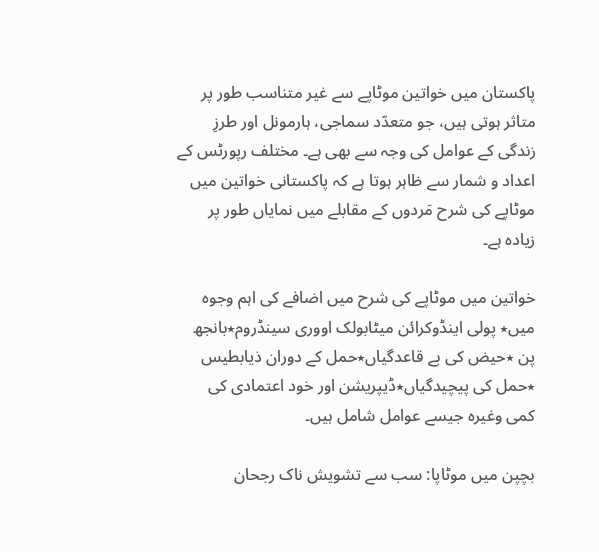پاکستان میں خواتین موٹاپے سے غیر متناسب طور پر متاثر ہوتی ہیں، جو متعدّد سماجی، ہارمونل اور طرزِ زندگی کے عوامل کی وجہ سے بھی ہے۔ مختلف رپورٹس کے اعداد و شمار سے ظاہر ہوتا ہے کہ پاکستانی خواتین میں موٹاپے کی شرح مَردوں کے مقابلے میں نمایاں طور پر زیادہ ہے۔

خواتین میں موٹاپے کی شرح میں اضافے کی اہم وجوہ میں٭ پولی اینڈوکرائن میٹابولک اووری سینڈروم٭بانجھ پن ٭حیض کی بے قاعدگیاں٭حمل کے دوران ذیابطیس ٭حمل کی پیچیدگیاں٭ڈیپریشن اور خود اعتمادی کی کمی وغیرہ جیسے عوامل شامل ہیں۔

بچپن میں موٹاپا: سب سے تشویش ناک رجحان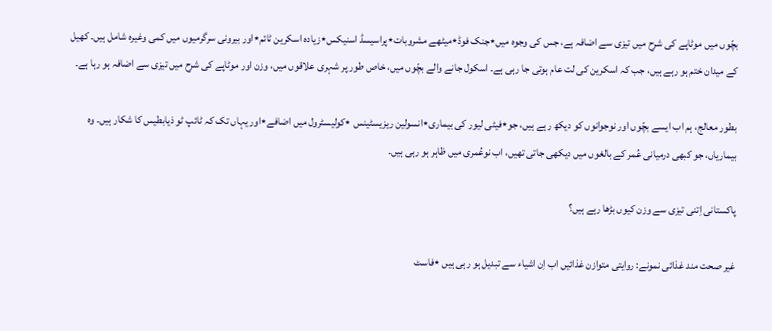بچّوں میں موٹاپے کی شرح میں تیزی سے اضافہ ہے، جس کی وجوہ میں٭جنک فوڈ٭میٹھے مشروبات٭پراسیسڈ اسنیکس٭زیادہ اسکرین ٹائم٭اور بیرونی سرگرمیوں میں کمی وغیرہ شامل ہیں۔ کھیل کے میدان ختم ہو رہے ہیں، جب کہ اسکرین کی لت عام ہوتی جا رہی ہے۔ اسکول جانے والے بچّوں میں، خاص طور پر شہری علاقوں میں، وزن اور موٹاپے کی شرح میں تیزی سے اضافہ ہو رہا ہے۔

بطور معالج، ہم اب ایسے بچّوں اور نوجوانوں کو دیکھ رہے ہیں، جو٭فیٹی لیور کی بیماری٭انسولین ریزیسٹینس ٭کولیسٹرول میں اضافے٭اور یہاں تک کہ ٹائپ ٹو ذیابطیس کا شکار ہیں۔ وہ بیماریاں، جو کبھی درمیانی عُمر کے بالغوں میں دیکھی جاتی تھیں، اب نوعُمری میں ظاہر ہو رہی ہیں۔

پاکستانی اِتنی تیزی سے وزن کیوں بڑھا رہے ہیں؟

غیر صحت مند غذائی نمونے: روایتی متوازن غذائیں اب اِن اشیاء سے تبدیل ہو رہی ہیں ٭فاسٹ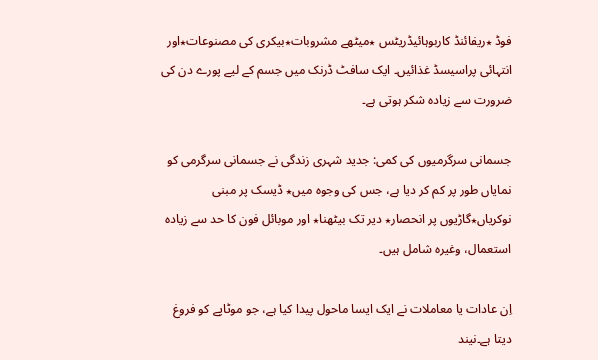فوڈ ٭ریفائنڈ کاربوہائیڈریٹس ٭میٹھے مشروبات٭بیکری کی مصنوعات٭اور انتہائی پراسیسڈ غذائیں۔ ایک سافٹ ڈرنک میں جسم کے لیے پورے دن کی ضرورت سے زیادہ شکر ہوتی ہے۔

جسمانی سرگرمیوں کی کمی: جدید شہری زندگی نے جسمانی سرگرمی کو نمایاں طور پر کم کر دیا ہے، جس کی وجوہ میں٭ ڈیسک پر مبنی نوکریاں٭گاڑیوں پر انحصار٭ دیر تک بیٹھنا٭ اور موبائل فون کا حد سے زیادہ استعمال، وغیرہ شامل ہیں۔

اِن عادات یا معاملات نے ایک ایسا ماحول پیدا کیا ہے، جو موٹاپے کو فروغ دیتا ہے۔نیند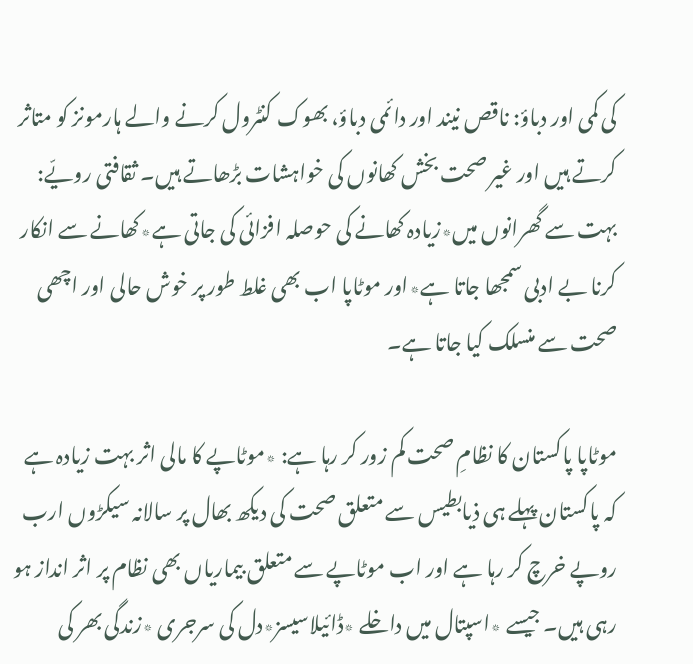کی کمی اور دباؤ: ناقص نیند اور دائمی دباؤ، بھوک کنٹرول کرنے والے ہارمونز کو متاثر کرتے ہیں اور غیر صحت بخش کھانوں کی خواہشات بڑھاتے ہیں۔ ثقافتی رویّے: بہت سے گھرانوں میں٭زیادہ کھانے کی حوصلہ افزائی کی جاتی ہے٭کھانے سے انکار کرنا بے ادبی سمجھا جاتا ہے٭اور موٹاپا اب بھی غلط طور پر خوش حالی اور اچھی صحت سے منسلک کیا جاتا ہے۔

موٹاپا پاکستان کا نظامِ صحت کم زور کر رہا ہے: ٭موٹاپے کا مالی اثر بہت زیادہ ہے کہ پاکستان پہلے ہی ذیابطیس سے متعلق صحت کی دیکھ بھال پر سالانہ سیکڑوں ارب روپے خرچ کر رہا ہے اور اب موٹاپے سے متعلق بیماریاں بھی نظام پر اثر انداز ہو رہی ہیں۔ جیسے ٭اسپتال میں داخلے ٭ڈائیلاسیسز٭دل کی سرجری ٭زندگی بھر کی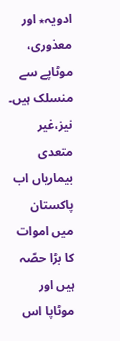ادویہ٭ اور معذوری، موٹاپے سے منسلک ہیں۔ نیز،غیر متعدی بیماریاں اب پاکستان میں اموات کا بڑا حصّہ ہیں اور موٹاپا اس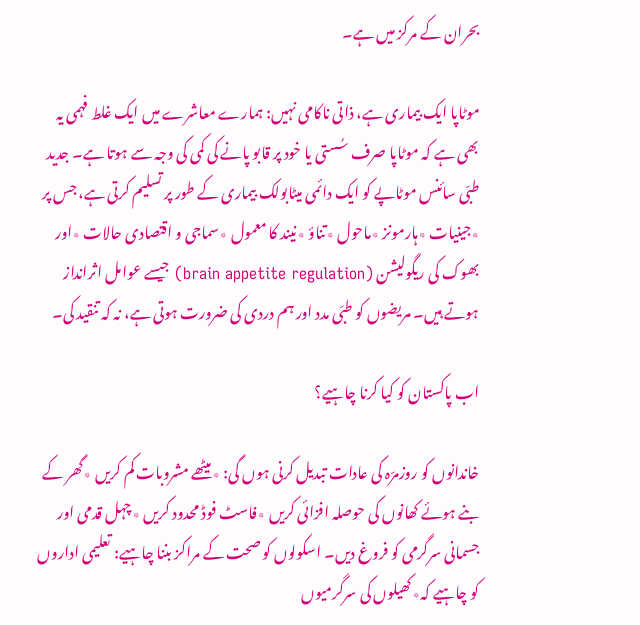بحران کے مرکز میں ہے۔

موٹاپا ایک بیماری ہے، ذاتی ناکامی نہیں: ہمارے معاشرے میں ایک غلط فہمی یہ بھی ہے کہ موٹاپا صرف سُستی یا خود پر قابو پانے کی کمی کی وجہ سے ہوتا ہے۔ جدید طبّی سائنس موٹاپے کو ایک دائمی میٹابولک بیماری کے طور پر تسلیم کرتی ہے، جس پر ٭جینیات ٭ہارمونز ٭ماحول ٭تناؤ ٭نیند کا معمول ٭سماجی و اقتصادی حالات ٭اور بھوک کی ریگولیشن (brain appetite regulation) جیسے عوامل اثرانداز ہوتے ہیں۔ مریضوں کو طبّی مدد اور ہم دردی کی ضرورت ہوتی ہے، نہ کہ تنقید کی۔

اب پاکستان کو کیا کرنا چاہیے؟

خاندانوں کو روزمرّہ کی عادات تبدیل کرنی ہوں گی: ٭میٹھے مشروبات کم کریں ٭گھر کے بنے ہوئے کھانوں کی حوصلہ افزائی کریں ٭فاسٹ فوڈ محدود کریں ٭چہل قدمی اور جسمانی سرگرمی کو فروغ دیں۔ اسکولوں کو صحت کے مراکز بننا چاہیے: تعلیمی اداروں کو چاہیے کہ٭کھیلوں کی سرگرمیوں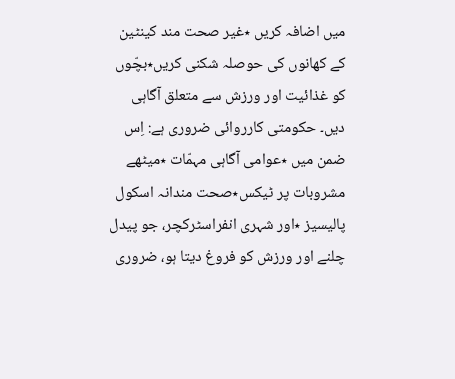میں اضافہ کریں ٭غیر صحت مند کینٹین کے کھانوں کی حوصلہ شکنی کریں٭بچّوں کو غذائیت اور ورزش سے متعلق آگاہی دیں۔ حکومتی کارروائی ضروری ہے: اِس ضمن میں ٭عوامی آگاہی مہمّات ٭میٹھے مشروبات پر ٹیکس٭صحت مندانہ اسکول پالیسیز ٭اور شہری انفراسٹرکچر، جو پیدل چلنے اور ورزش کو فروغ دیتا ہو، ضروری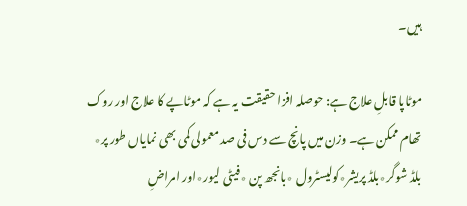ہیں۔

موٹاپا قابلِ علاج ہے: حوصلہ افزا حقیقت یہ ہے کہ موٹاپے کا علاج اور روک تھام ممکن ہے۔ وزن میں پانچ سے دس فی صد معمولی کمی بھی نمایاں طور پر٭ بلڈ شوگر٭بلڈ پریشر٭کولیسٹرول ٭بانجھ پن ٭فیٹی لیور٭اور امراضِ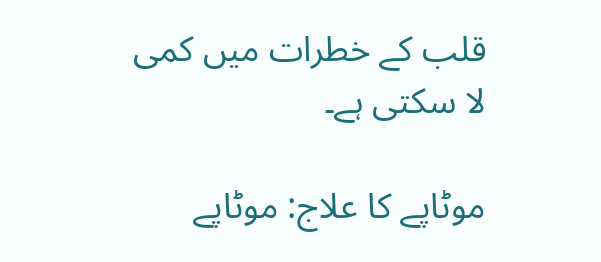قلب کے خطرات میں کمی لا سکتی ہے۔

موٹاپے کا علاج: موٹاپے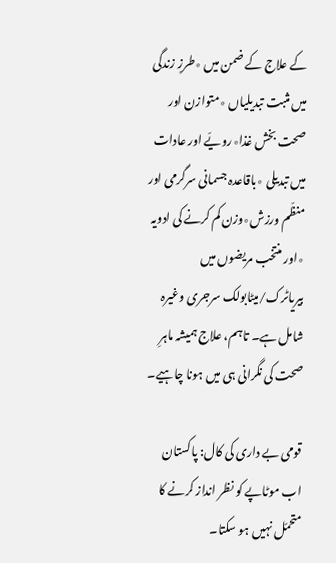کے علاج کے ضمن میں ٭طرزِ زندگی میں مثبت تبدیلیاں ٭متوازن اور صحت بخش غذا٭رویّے اور عادات میں تبدیلی ٭باقاعدہ جسمانی سرگرمی اور منظّم ورزش٭وزن کم کرنے کی ادویہ ٭اور منتخب مریضوں میں بیریاٹرک/میٹابولک سرجری وغیرہ شامل ہے۔ تاہم، علاج ہمیشہ ماہرِ صحت کی نگرانی ہی میں ہونا چاہیے۔

قومی بے داری کی کال: پاکستان اب موٹاپے کو نظر انداز کرنے کا متحمّل نہیں ہو سکتا۔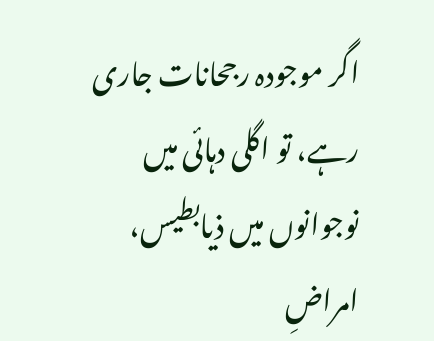اگر موجودہ رجحانات جاری رہے، تو اگلی دہائی میں نوجوانوں میں ذیابطیس، امراضِ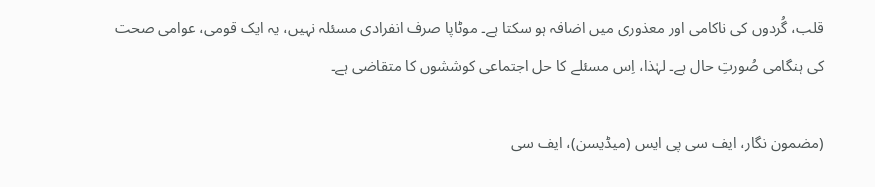قلب، گُردوں کی ناکامی اور معذوری میں اضافہ ہو سکتا ہے۔ موٹاپا صرف انفرادی مسئلہ نہیں، یہ ایک قومی، عوامی صحت کی ہنگامی صُورتِ حال ہے۔ لہٰذا، اِس مسئلے کا حل اجتماعی کوششوں کا متقاضی ہے۔

(مضمون نگار، ایف سی پی ایس (میڈیسن)، ایف سی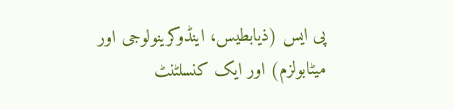پی ایس (ذیابطیس، اینڈوکرینولوجی اور میٹابولزم) اور ایک کنسلٹنٹ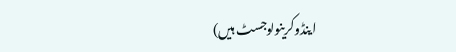اینڈوکرینولوجسٹ ہیں)